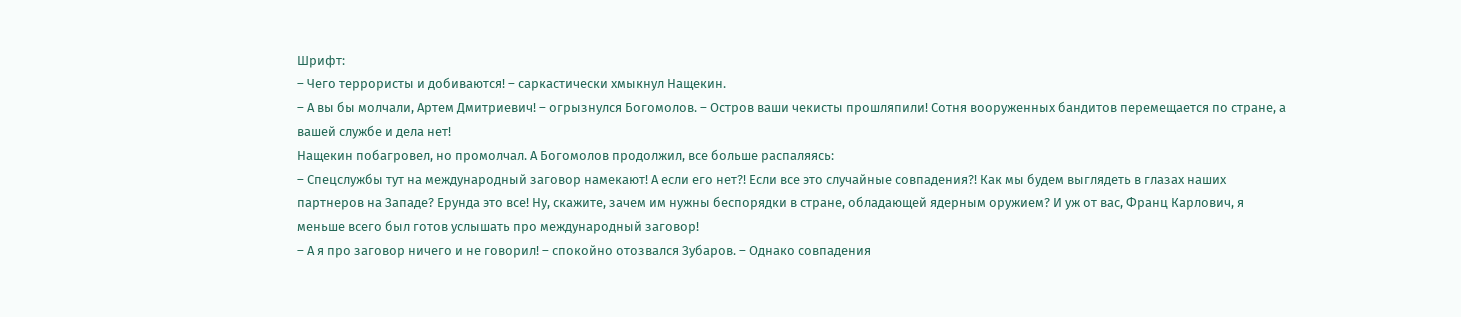Шрифт:
– Чего террористы и добиваются! – саркастически хмыкнул Нащекин.
– А вы бы молчали, Артем Дмитриевич! – огрызнулся Богомолов. – Остров ваши чекисты прошляпили! Сотня вооруженных бандитов перемещается по стране, а вашей службе и дела нет!
Нащекин побагровел, но промолчал. А Богомолов продолжил, все больше распаляясь:
– Спецслужбы тут на международный заговор намекают! А если его нет?! Если все это случайные совпадения?! Как мы будем выглядеть в глазах наших партнеров на Западе? Ерунда это все! Ну, скажите, зачем им нужны беспорядки в стране, обладающей ядерным оружием? И уж от вас, Франц Карлович, я меньше всего был готов услышать про международный заговор!
– А я про заговор ничего и не говорил! – спокойно отозвался Зубаров. – Однако совпадения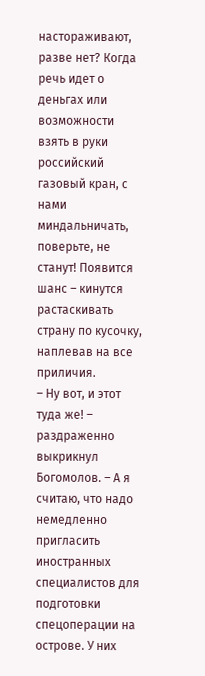настораживают, разве нет? Когда речь идет о деньгах или возможности взять в руки российский газовый кран, с нами миндальничать, поверьте, не станут! Появится шанс – кинутся растаскивать страну по кусочку, наплевав на все приличия.
– Ну вот, и этот туда же! – раздраженно выкрикнул Богомолов. – А я считаю, что надо немедленно пригласить иностранных специалистов для подготовки спецоперации на острове. У них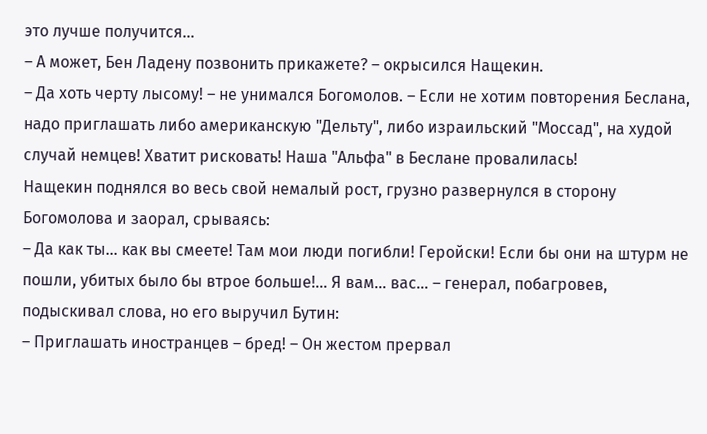это лучше получится…
– А может, Бен Ладену позвонить прикажете? – окрысился Нащекин.
– Да хоть черту лысому! – не унимался Богомолов. – Если не хотим повторения Беслана, надо приглашать либо американскую "Дельту", либо израильский "Моссад", на худой случай немцев! Хватит рисковать! Наша "Альфа" в Беслане провалилась!
Нащекин поднялся во весь свой немалый рост, грузно развернулся в сторону Богомолова и заорал, срываясь:
– Да как ты… как вы смеете! Там мои люди погибли! Геройски! Если бы они на штурм не пошли, убитых было бы втрое больше!… Я вам… вас… – генерал, побагровев, подыскивал слова, но его выручил Бутин:
– Приглашать иностранцев – бред! – Он жестом прервал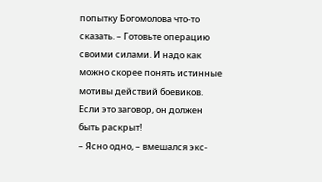попытку Богомолова что-то сказать. – Готовьте операцию своими силами. И надо как можно скорее понять истинные мотивы действий боевиков. Если это заговор, он должен быть раскрыт!
– Ясно одно, – вмешался экс-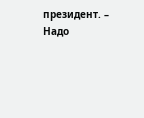президент. – Надо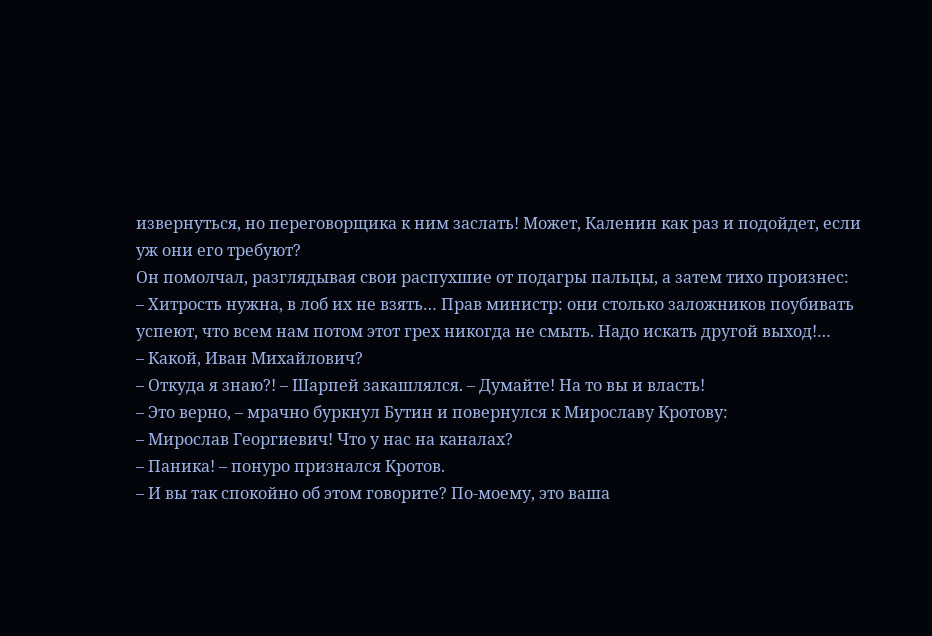извернуться, но переговорщика к ним заслать! Может, Каленин как раз и подойдет, если уж они его требуют?
Он помолчал, разглядывая свои распухшие от подагры пальцы, а затем тихо произнес:
– Хитрость нужна, в лоб их не взять… Прав министр: они столько заложников поубивать успеют, что всем нам потом этот грех никогда не смыть. Надо искать другой выход!…
– Какой, Иван Михайлович?
– Откуда я знаю?! – Шарпей закашлялся. – Думайте! На то вы и власть!
– Это верно, – мрачно буркнул Бутин и повернулся к Мирославу Кротову:
– Мирослав Георгиевич! Что у нас на каналах?
– Паника! – понуро признался Кротов.
– И вы так спокойно об этом говорите? По-моему, это ваша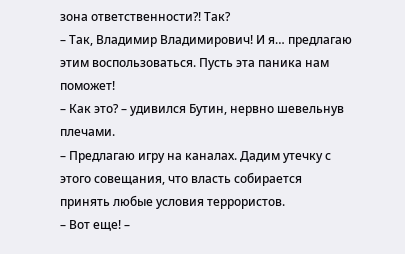зона ответственности?! Так?
– Так, Владимир Владимирович! И я… предлагаю этим воспользоваться. Пусть эта паника нам поможет!
– Как это? – удивился Бутин, нервно шевельнув плечами.
– Предлагаю игру на каналах. Дадим утечку с этого совещания, что власть собирается принять любые условия террористов.
– Вот еще! –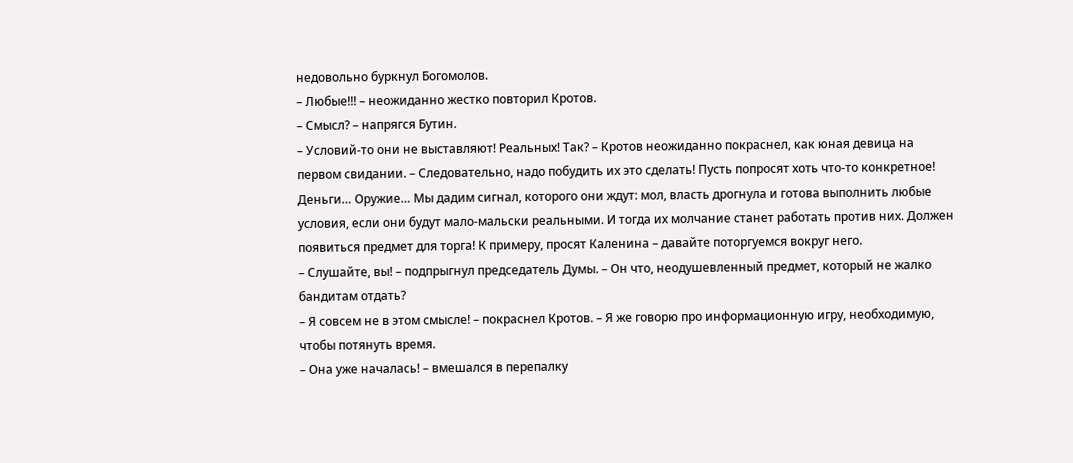недовольно буркнул Богомолов.
– Любые!!! – неожиданно жестко повторил Кротов.
– Смысл? – напрягся Бутин.
– Условий-то они не выставляют! Реальных! Так? – Кротов неожиданно покраснел, как юная девица на первом свидании. – Следовательно, надо побудить их это сделать! Пусть попросят хоть что-то конкретное! Деньги… Оружие… Мы дадим сигнал, которого они ждут: мол, власть дрогнула и готова выполнить любые условия, если они будут мало-мальски реальными. И тогда их молчание станет работать против них. Должен появиться предмет для торга! К примеру, просят Каленина – давайте поторгуемся вокруг него.
– Слушайте, вы! – подпрыгнул председатель Думы. – Он что, неодушевленный предмет, который не жалко бандитам отдать?
– Я совсем не в этом смысле! – покраснел Кротов. – Я же говорю про информационную игру, необходимую, чтобы потянуть время.
– Она уже началась! – вмешался в перепалку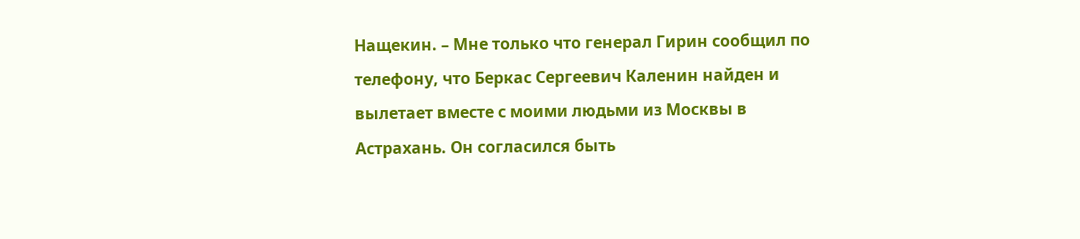Нащекин. – Мне только что генерал Гирин сообщил по телефону, что Беркас Сергеевич Каленин найден и вылетает вместе с моими людьми из Москвы в Астрахань. Он согласился быть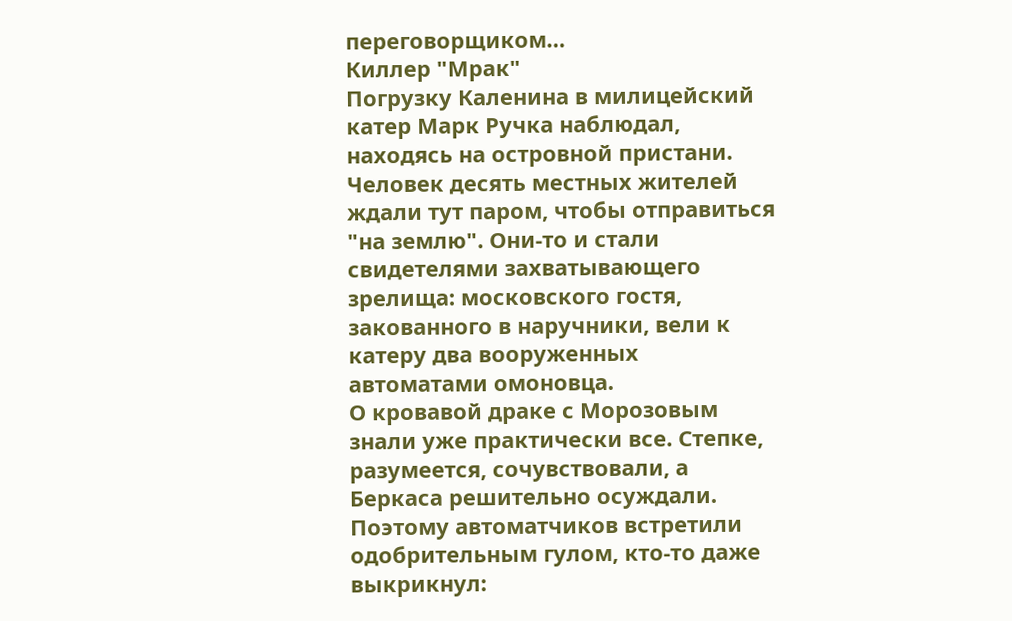переговорщиком…
Киллер "Мрак"
Погрузку Каленина в милицейский катер Марк Ручка наблюдал, находясь на островной пристани. Человек десять местных жителей ждали тут паром, чтобы отправиться "на землю". Они-то и стали свидетелями захватывающего зрелища: московского гостя, закованного в наручники, вели к катеру два вооруженных автоматами омоновца.
О кровавой драке с Морозовым знали уже практически все. Степке, разумеется, сочувствовали, а Беркаса решительно осуждали. Поэтому автоматчиков встретили одобрительным гулом, кто-то даже выкрикнул: